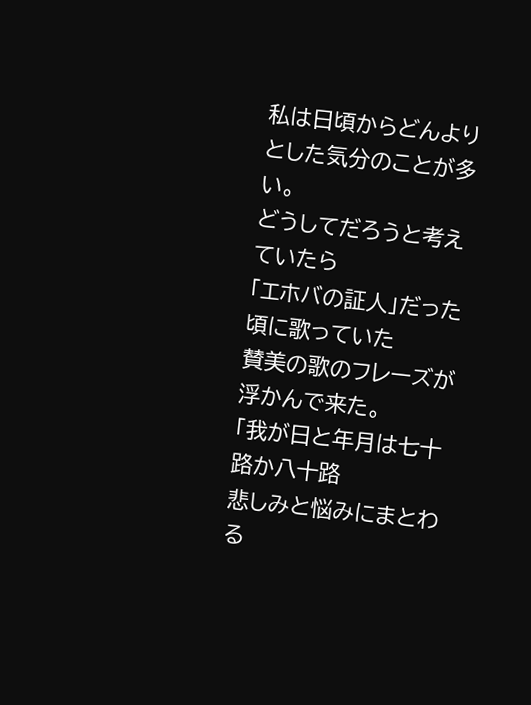私は日頃からどんよりとした気分のことが多い。
どうしてだろうと考えていたら
「エホバの証人」だった頃に歌っていた
賛美の歌のフレーズが浮かんで来た。
「我が日と年月は七十路か八十路
悲しみと悩みにまとわる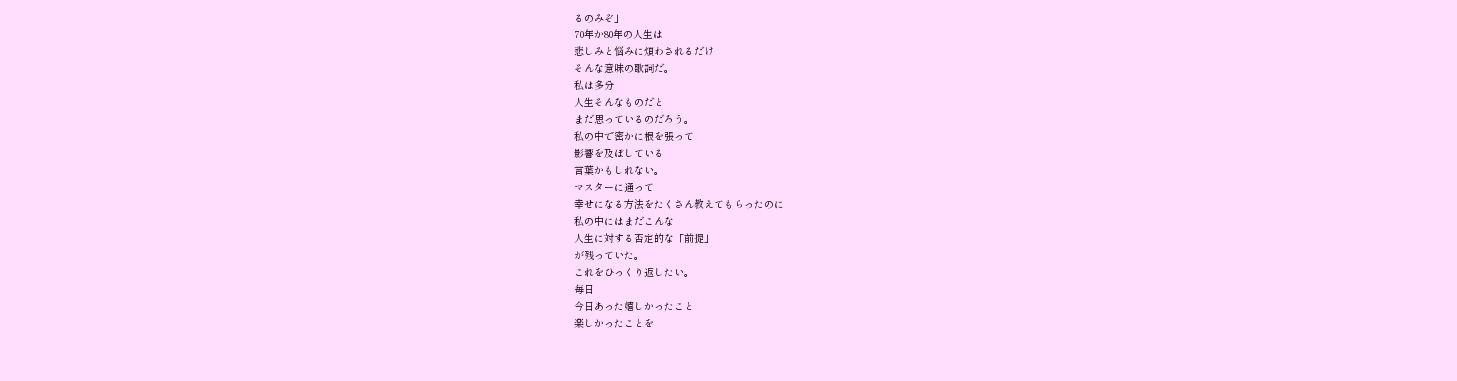るのみぞ」
70年か80年の人生は
悲しみと悩みに煩わされるだけ
そんな意味の歌詞だ。
私は多分
人生そんなものだと
まだ思っているのだろう。
私の中で密かに根を張って
影響を及ぼしている
言葉かもしれない。
マスターに通って
幸せになる方法をたくさん教えてもらったのに
私の中にはまだこんな
人生に対する否定的な「前提」
が残っていた。
これをひっくり返したい。
毎日
今日あった嬉しかったこと
楽しかったことを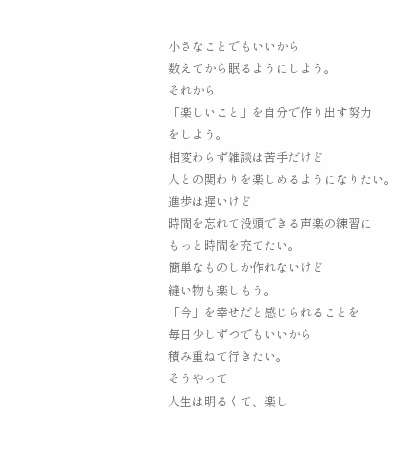小さなことでもいいから
数えてから眠るようにしよう。
それから
「楽しいこと」を自分で作り出す努力
をしよう。
相変わらず雑談は苦手だけど
人との関わりを楽しめるようになりたい。
進歩は遅いけど
時間を忘れて没頭できる声楽の練習に
もっと時間を充てたい。
簡単なものしか作れないけど
縫い物も楽しもう。
「今」を幸せだと感じられることを
毎日少しずつでもいいから
積み重ねて行きたい。
そうやって
人生は明るくて、楽し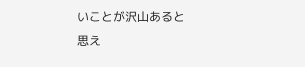いことが沢山あると
思え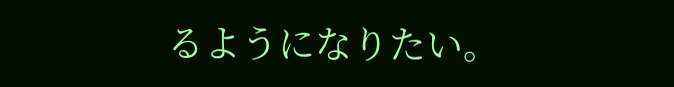るようになりたい。